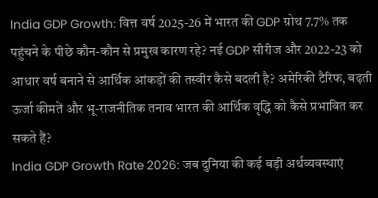India GDP Growth: वित्त वर्ष 2025-26 में भारत की GDP ग्रोथ 7.7% तक पहुंचने के पीछे कौन-कौन से प्रमुख कारण रहे? नई GDP सीरीज और 2022-23 को आधार वर्ष बनाने से आर्थिक आंकड़ों की तस्वीर कैसे बदली है? अमेरिकी टैरिफ, बढ़ती ऊर्जा कीमतें और भू-राजनीतिक तनाव भारत की आर्थिक वृद्धि को कैसे प्रभावित कर सकते हैं?
India GDP Growth Rate 2026: जब दुनिया की कई बड़ी अर्थव्यवस्थाएं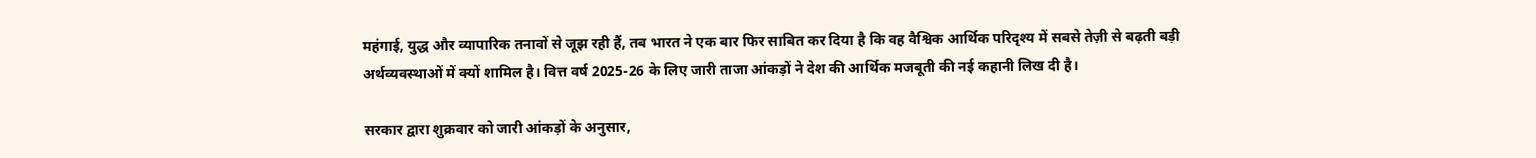महंगाई, युद्ध और व्यापारिक तनावों से जूझ रही हैं, तब भारत ने एक बार फिर साबित कर दिया है कि वह वैश्विक आर्थिक परिदृश्य में सबसे तेज़ी से बढ़ती बड़ी अर्थव्यवस्थाओं में क्यों शामिल है। वित्त वर्ष 2025-26 के लिए जारी ताजा आंकड़ों ने देश की आर्थिक मजबूती की नई कहानी लिख दी है।

सरकार द्वारा शुक्रवार को जारी आंकड़ों के अनुसार,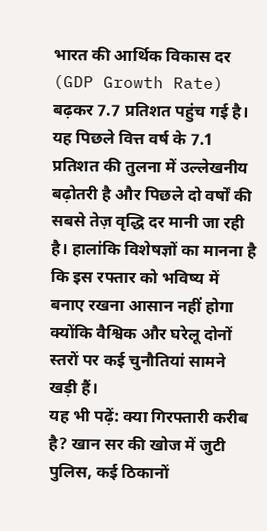भारत की आर्थिक विकास दर (GDP Growth Rate) बढ़कर 7.7 प्रतिशत पहुंच गई है। यह पिछले वित्त वर्ष के 7.1 प्रतिशत की तुलना में उल्लेखनीय बढ़ोतरी है और पिछले दो वर्षों की सबसे तेज़ वृद्धि दर मानी जा रही है। हालांकि विशेषज्ञों का मानना है कि इस रफ्तार को भविष्य में बनाए रखना आसान नहीं होगा क्योंकि वैश्विक और घरेलू दोनों स्तरों पर कई चुनौतियां सामने खड़ी हैं।
यह भी पढ़ें: क्या गिरफ्तारी करीब है? खान सर की खोज में जुटी पुलिस, कई ठिकानों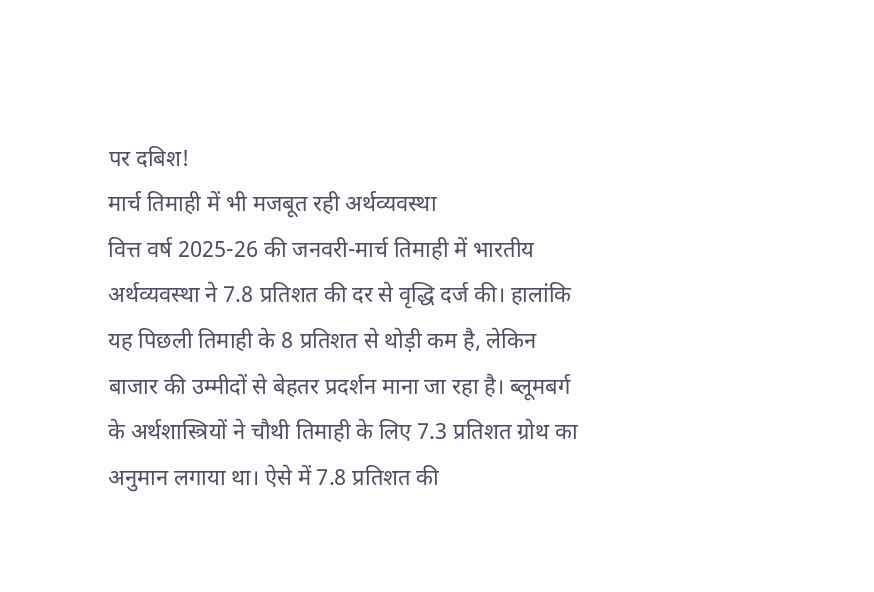पर दबिश!
मार्च तिमाही में भी मजबूत रही अर्थव्यवस्था
वित्त वर्ष 2025-26 की जनवरी-मार्च तिमाही में भारतीय अर्थव्यवस्था ने 7.8 प्रतिशत की दर से वृद्धि दर्ज की। हालांकि यह पिछली तिमाही के 8 प्रतिशत से थोड़ी कम है, लेकिन बाजार की उम्मीदों से बेहतर प्रदर्शन माना जा रहा है। ब्लूमबर्ग के अर्थशास्त्रियों ने चौथी तिमाही के लिए 7.3 प्रतिशत ग्रोथ का अनुमान लगाया था। ऐसे में 7.8 प्रतिशत की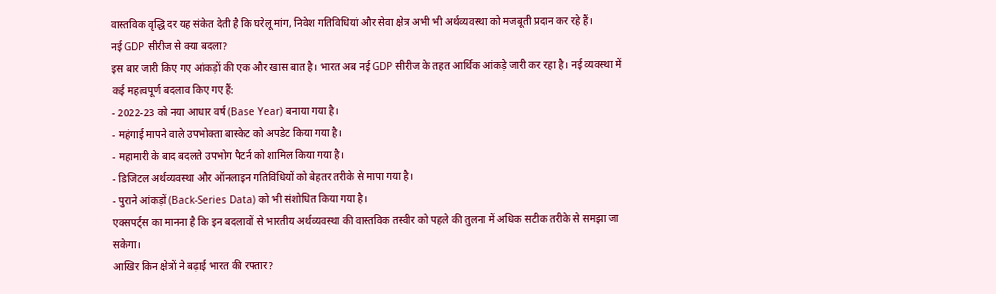वास्तविक वृद्धि दर यह संकेत देती है कि घरेलू मांग, निवेश गतिविधियां और सेवा क्षेत्र अभी भी अर्थव्यवस्था को मजबूती प्रदान कर रहे हैं।
नई GDP सीरीज से क्या बदला?
इस बार जारी किए गए आंकड़ों की एक और खास बात है। भारत अब नई GDP सीरीज के तहत आर्थिक आंकड़े जारी कर रहा है। नई व्यवस्था में कई महत्वपूर्ण बदलाव किए गए हैं:
- 2022-23 को नया आधार वर्ष (Base Year) बनाया गया है।
- महंगाई मापने वाले उपभोक्ता बास्केट को अपडेट किया गया है।
- महामारी के बाद बदलते उपभोग पैटर्न को शामिल किया गया है।
- डिजिटल अर्थव्यवस्था और ऑनलाइन गतिविधियों को बेहतर तरीके से मापा गया है।
- पुराने आंकड़ों (Back-Series Data) को भी संशोधित किया गया है।
एक्सपर्ट्स का मानना है कि इन बदलावों से भारतीय अर्थव्यवस्था की वास्तविक तस्वीर को पहले की तुलना में अधिक सटीक तरीके से समझा जा सकेगा।
आखिर किन क्षेत्रों ने बढ़ाई भारत की रफ्तार?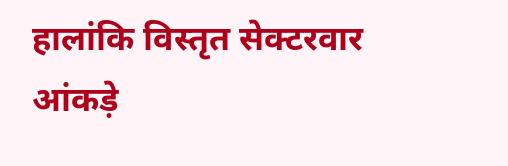हालांकि विस्तृत सेक्टरवार आंकड़े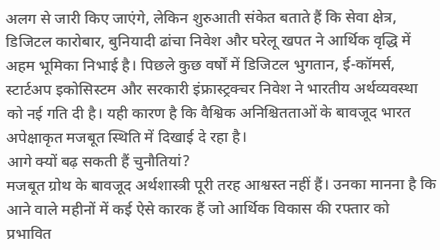अलग से जारी किए जाएंगे, लेकिन शुरुआती संकेत बताते हैं कि सेवा क्षेत्र, डिजिटल कारोबार, बुनियादी ढांचा निवेश और घरेलू खपत ने आर्थिक वृद्धि में अहम भूमिका निभाई है। पिछले कुछ वर्षों में डिजिटल भुगतान, ई-कॉमर्स, स्टार्टअप इकोसिस्टम और सरकारी इंफ्रास्ट्रक्चर निवेश ने भारतीय अर्थव्यवस्था को नई गति दी है। यही कारण है कि वैश्विक अनिश्चितताओं के बावजूद भारत अपेक्षाकृत मजबूत स्थिति में दिखाई दे रहा है।
आगे क्यों बढ़ सकती हैं चुनौतियां?
मजबूत ग्रोथ के बावजूद अर्थशास्त्री पूरी तरह आश्वस्त नहीं हैं। उनका मानना है कि आने वाले महीनों में कई ऐसे कारक हैं जो आर्थिक विकास की रफ्तार को प्रभावित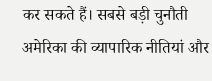कर सकते हैं। सबसे बड़ी चुनौती अमेरिका की व्यापारिक नीतियां और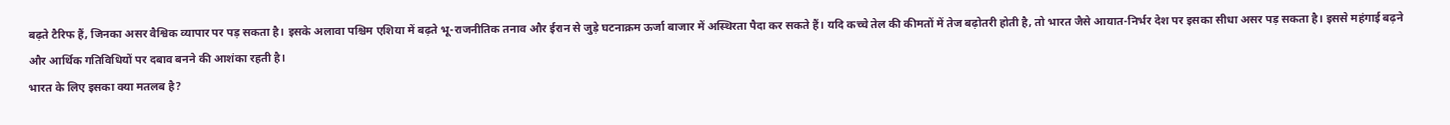बढ़ते टैरिफ हैं, जिनका असर वैश्विक व्यापार पर पड़ सकता है। इसके अलावा पश्चिम एशिया में बढ़ते भू-राजनीतिक तनाव और ईरान से जुड़े घटनाक्रम ऊर्जा बाजार में अस्थिरता पैदा कर सकते हैं। यदि कच्चे तेल की कीमतों में तेज बढ़ोतरी होती है, तो भारत जैसे आयात-निर्भर देश पर इसका सीधा असर पड़ सकता है। इससे महंगाई बढ़ने और आर्थिक गतिविधियों पर दबाव बनने की आशंका रहती है।
भारत के लिए इसका क्या मतलब है?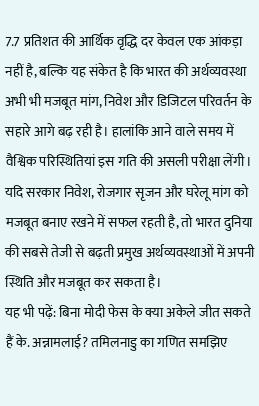7.7 प्रतिशत की आर्थिक वृद्धि दर केवल एक आंकड़ा नहीं है, बल्कि यह संकेत है कि भारत की अर्थव्यवस्था अभी भी मजबूत मांग, निवेश और डिजिटल परिवर्तन के सहारे आगे बढ़ रही है। हालांकि आने वाले समय में वैश्विक परिस्थितियां इस गति की असली परीक्षा लेंगी। यदि सरकार निवेश, रोजगार सृजन और घरेलू मांग को मजबूत बनाए रखने में सफल रहती है, तो भारत दुनिया की सबसे तेजी से बढ़ती प्रमुख अर्थव्यवस्थाओं में अपनी स्थिति और मजबूत कर सकता है।
यह भी पढ़ें: बिना मोदी फेस के क्या अकेले जीत सकते हैं के. अन्नामलाई? तमिलनाडु का गणित समझिए